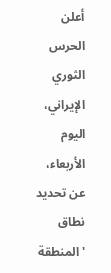أعلن الحرس الثوري الإيراني، اليوم الأربعاء، عن تحديد نطاق 'المنطقة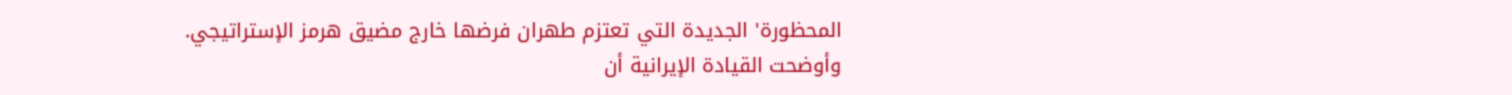المحظورة' الجديدة التي تعتزم طهران فرضها خارج مضيق هرمز الإستراتيجي. وأوضحت القيادة الإيرانية أن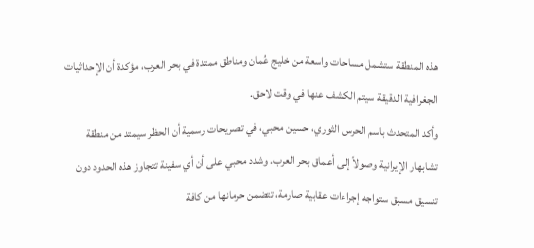هذه المنطقة ستشمل مساحات واسعة من خليج عُمان ومناطق ممتدة في بحر العرب، مؤكدة أن الإحداثيات الجغرافية الدقيقة سيتم الكشف عنها في وقت لاحق.
وأكد المتحدث باسم الحرس الثوري، حسين محبي، في تصريحات رسمية أن الحظر سيمتد من منطقة تشابهار الإيرانية وصولاً إلى أعماق بحر العرب. وشدد محبي على أن أي سفينة تتجاوز هذه الحدود دون تنسيق مسبق ستواجه إجراءات عقابية صارمة، تتضمن حرمانها من كافة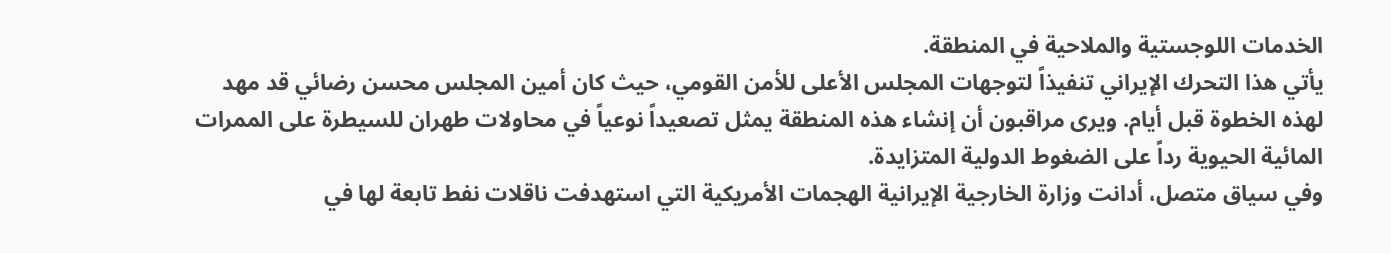الخدمات اللوجستية والملاحية في المنطقة.
يأتي هذا التحرك الإيراني تنفيذاً لتوجهات المجلس الأعلى للأمن القومي، حيث كان أمين المجلس محسن رضائي قد مهد لهذه الخطوة قبل أيام. ويرى مراقبون أن إنشاء هذه المنطقة يمثل تصعيداً نوعياً في محاولات طهران للسيطرة على الممرات المائية الحيوية رداً على الضغوط الدولية المتزايدة.
وفي سياق متصل، أدانت وزارة الخارجية الإيرانية الهجمات الأمريكية التي استهدفت ناقلات نفط تابعة لها في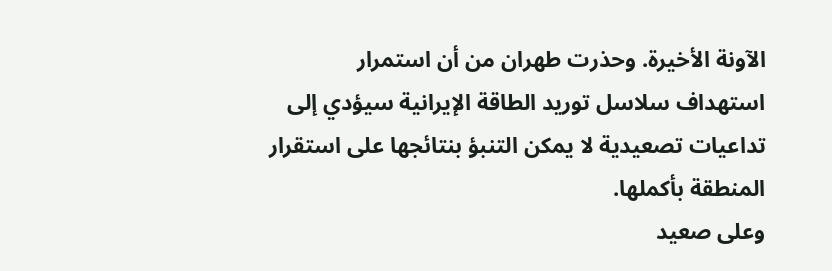الآونة الأخيرة. وحذرت طهران من أن استمرار استهداف سلاسل توريد الطاقة الإيرانية سيؤدي إلى تداعيات تصعيدية لا يمكن التنبؤ بنتائجها على استقرار المنطقة بأكملها.
وعلى صعيد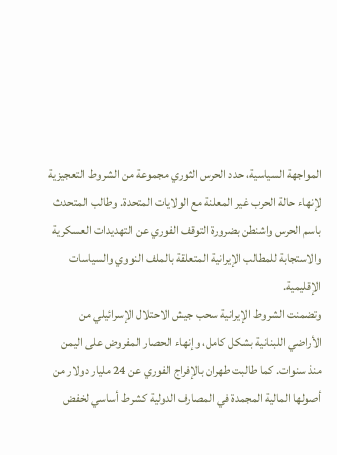المواجهة السياسية، حدد الحرس الثوري مجموعة من الشروط التعجيزية لإنهاء حالة الحرب غير المعلنة مع الولايات المتحدة. وطالب المتحدث باسم الحرس واشنطن بضرورة التوقف الفوري عن التهديدات العسكرية والاستجابة للمطالب الإيرانية المتعلقة بالملف النووي والسياسات الإقليمية.
وتضمنت الشروط الإيرانية سحب جيش الاحتلال الإسرائيلي من الأراضي اللبنانية بشكل كامل، وإنهاء الحصار المفروض على اليمن منذ سنوات. كما طالبت طهران بالإفراج الفوري عن 24 مليار دولار من أصولها المالية المجمدة في المصارف الدولية كشرط أساسي لخفض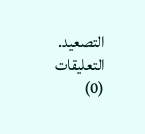التصعيد.
التعليقات (0)